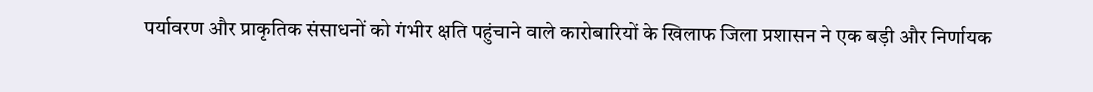पर्यावरण और प्राकृतिक संसाधनों को गंभीर क्षति पहुंचाने वाले कारोबारियों के खिलाफ जिला प्रशासन ने एक बड़ी और निर्णायक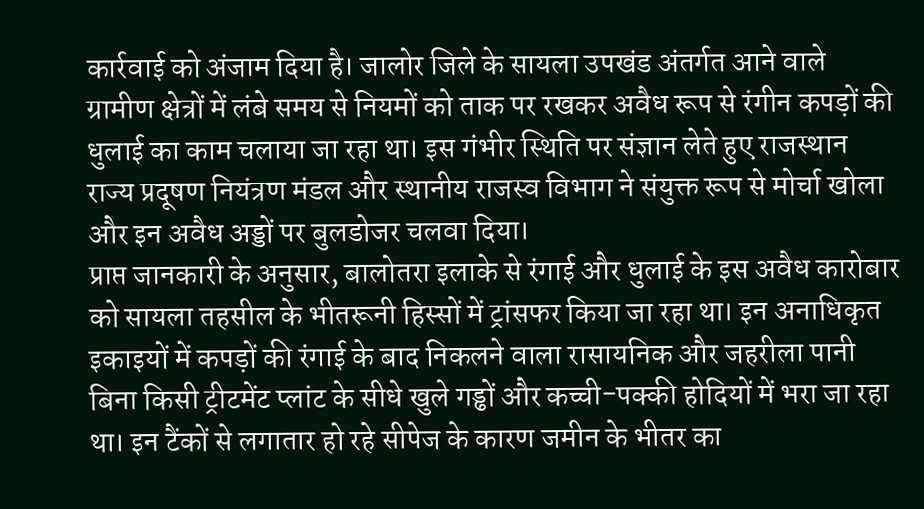कार्रवाई को अंजाम दिया है। जालोर जिले के सायला उपखंड अंतर्गत आने वाले ग्रामीण क्षेत्रों में लंबे समय से नियमों को ताक पर रखकर अवैध रूप से रंगीन कपड़ों की धुलाई का काम चलाया जा रहा था। इस गंभीर स्थिति पर संज्ञान लेते हुए राजस्थान राज्य प्रदूषण नियंत्रण मंडल और स्थानीय राजस्व विभाग ने संयुक्त रूप से मोर्चा खोला और इन अवैध अड्डों पर बुलडोजर चलवा दिया।
प्राप्त जानकारी के अनुसार, बालोतरा इलाके से रंगाई और धुलाई के इस अवैध कारोबार को सायला तहसील के भीतरूनी हिस्सों में ट्रांसफर किया जा रहा था। इन अनाधिकृत इकाइयों में कपड़ों की रंगाई के बाद निकलने वाला रासायनिक और जहरीला पानी बिना किसी ट्रीटमेंट प्लांट के सीधे खुले गड्ढों और कच्ची-पक्की होदियों में भरा जा रहा था। इन टैंकों से लगातार हो रहे सीपेज के कारण जमीन के भीतर का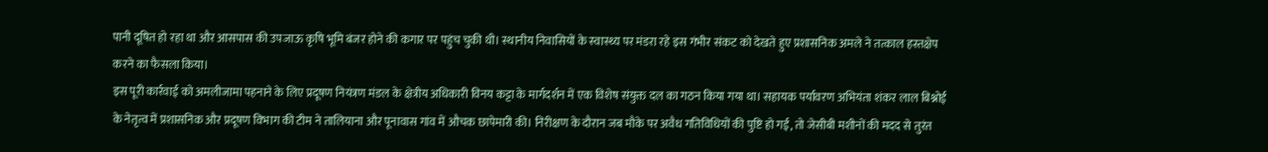पानी दूषित हो रहा था और आसपास की उपजाऊ कृषि भूमि बंजर होने की कगार पर पहुंच चुकी थी। स्थानीय निवासियों के स्वास्थ्य पर मंडरा रहे इस गंभीर संकट को देखते हुए प्रशासनिक अमले ने तत्काल हस्तक्षेप करने का फैसला किया।
इस पूरी कार्रवाई को अमलीजामा पहनाने के लिए प्रदूषण नियंत्रण मंडल के क्षेत्रीय अधिकारी विनय कट्टा के मार्गदर्शन में एक विशेष संयुक्त दल का गठन किया गया था। सहायक पर्यावरण अभियंता शंकर लाल बिश्नोई के नेतृत्व में प्रशासनिक और प्रदूषण विभाग की टीम ने तालियाना और पूनावास गांव में औचक छापेमारी की। निरीक्षण के दौरान जब मौके पर अवैध गतिविधियों की पुष्टि हो गई, तो जेसीबी मशीनों की मदद से तुरंत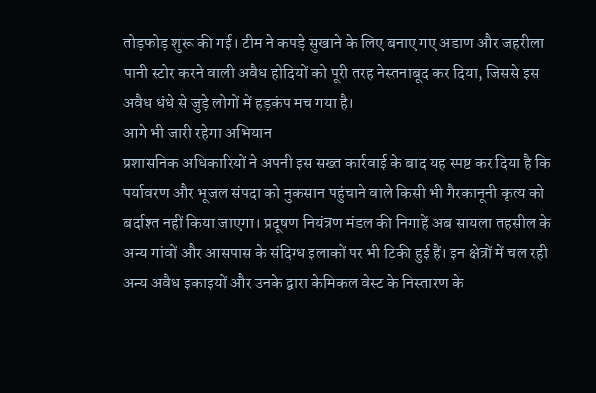तोड़फोड़ शुरू की गई। टीम ने कपड़े सुखाने के लिए बनाए गए अडाण और जहरीला पानी स्टोर करने वाली अवैध होदियों को पूरी तरह नेस्तनाबूद कर दिया, जिससे इस अवैध धंधे से जुड़े लोगों में हड़कंप मच गया है।
आगे भी जारी रहेगा अभियान
प्रशासनिक अधिकारियों ने अपनी इस सख्त कार्रवाई के बाद यह स्पष्ट कर दिया है कि पर्यावरण और भूजल संपदा को नुकसान पहुंचाने वाले किसी भी गैरकानूनी कृत्य को बर्दाश्त नहीं किया जाएगा। प्रदूषण नियंत्रण मंडल की निगाहें अब सायला तहसील के अन्य गांवों और आसपास के संदिग्ध इलाकों पर भी टिकी हुई हैं। इन क्षेत्रों में चल रही अन्य अवैध इकाइयों और उनके द्वारा केमिकल वेस्ट के निस्तारण के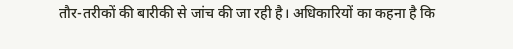तौर-तरीकों की बारीकी से जांच की जा रही है। अधिकारियों का कहना है कि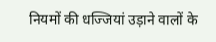नियमों की धज्जियां उड़ाने वालों के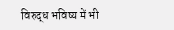विरुद्ध भविष्य में भी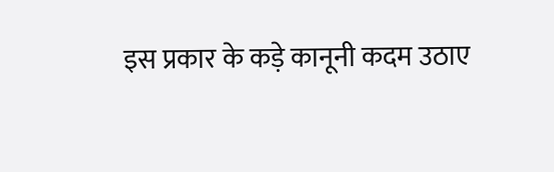इस प्रकार के कड़े कानूनी कदम उठाए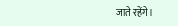जाते रहेंगे।